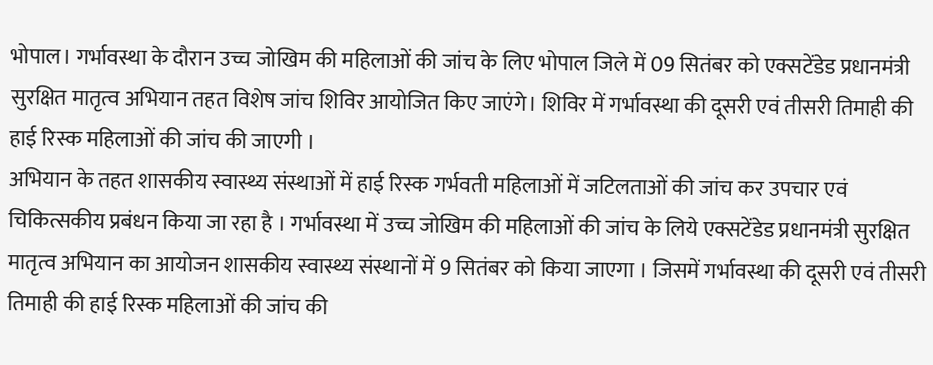भोपाल। गर्भावस्था के दौरान उच्च जोखिम की महिलाओं की जांच के लिए भोपाल जिले में 09 सितंबर को एक्सटेंडेड प्रधानमंत्री सुरक्षित मातृत्व अभियान तहत विशेष जांच शिविर आयोजित किए जाएंगे। शिविर में गर्भावस्था की दूसरी एवं तीसरी तिमाही की हाई रिस्क महिलाओं की जांच की जाएगी ।
अभियान के तहत शासकीय स्वास्थ्य संस्थाओं में हाई रिस्क गर्भवती महिलाओं में जटिलताओं की जांच कर उपचार एवं चिकित्सकीय प्रबंधन किया जा रहा है । गर्भावस्था में उच्च जोखिम की महिलाओं की जांच के लिये एक्सटेंडेड प्रधानमंत्री सुरक्षित मातृत्व अभियान का आयोजन शासकीय स्वास्थ्य संस्थानों में 9 सितंबर को किया जाएगा । जिसमें गर्भावस्था की दूसरी एवं तीसरी तिमाही की हाई रिस्क महिलाओं की जांच की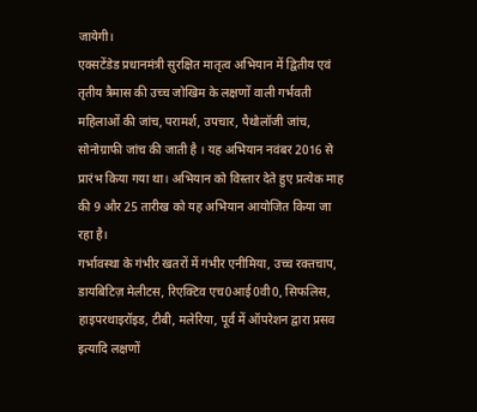जायेगी।
एक्सटेंडेड प्रधानमंत्री सुरक्षित मातृत्व अभियान में द्वितीय एवं तृतीय त्रैमास की उच्च जोखिम के लक्षणों वाली गर्भवती महिलाओं की जांच, परामर्श, उपचार, पैथोलॉजी जांच, सोनोग्राफी जांच की जाती है । यह अभियान नवंबर 2016 से प्रारंभ किया गया था। अभियान को विस्तार देते हुए प्रत्येक माह की 9 और 25 तारीख को यह अभियान आयोजित किया जा रहा है।
गर्भावस्था के गंभीर खतरों में गंभीर एनीमिया, उच्च रक्तचाप, डायबिटिज़ मेलीटस, रिएक्टिव एच0आई0वी0, सिफलिस, हाइपरथाइरॉइड, टीबी, मलेरिया, पूर्व में ऑपरेशन द्वारा प्रसव इत्यादि लक्षणों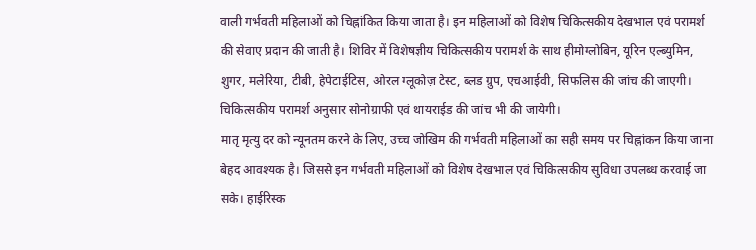वाली गर्भवती महिलाओं को चिह्नांकित किया जाता है। इन महिलाओं को विशेष चिकित्सकीय देखभाल एवं परामर्श की सेवाए प्रदान की जाती है। शिविर में विशेषज्ञीय चिकित्सकीय परामर्श के साथ हीमोग्लोबिन, यूरिन एल्ब्युमिन, शुगर, मलेरिया, टीबी, हेपेटाईटिस, ओरल ग्लूकोज़ टेस्ट, ब्लड ग्रुप, एचआईवी, सिफलिस की जांच की जाएगी। चिकित्सकीय परामर्श अनुसार सोनोग्राफी एवं थायराईड की जांच भी की जायेगी।
मातृ मृत्यु दर को न्यूनतम करने के लिए, उच्च जोखिम की गर्भवती महिलाओं का सही समय पर चिह्नांकन किया जाना बेहद आवश्यक है। जिससे इन गर्भवती महिलाओं को विशेष देखभाल एवं चिकित्सकीय सुविधा उपलब्ध करवाई जा सके। हाईरिस्क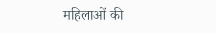महिलाओं की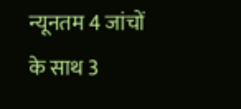न्यूनतम 4 जांचों के साथ 3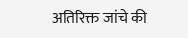अतिरिक्त जांचे की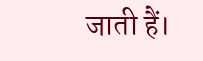जाती हैं।